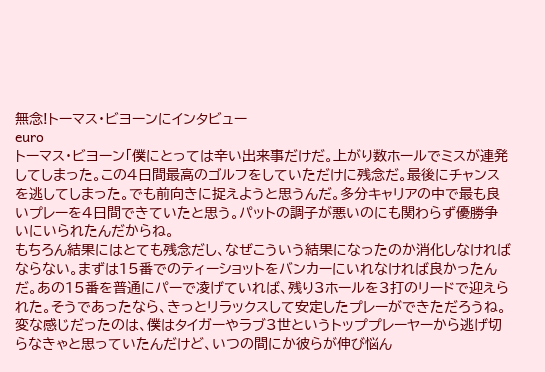無念!トーマス・ビヨーンにインタビュー
euro
トーマス・ビヨーン「僕にとっては辛い出来事だけだ。上がり数ホールでミスが連発してしまった。この4日間最高のゴルフをしていただけに残念だ。最後にチャンスを逃してしまった。でも前向きに捉えようと思うんだ。多分キャリアの中で最も良いプレーを4日間できていたと思う。パットの調子が悪いのにも関わらず優勝争いにいられたんだからね。
もちろん結果にはとても残念だし、なぜこういう結果になったのか消化しなければならない。まずは15番でのティーショットをバンカーにいれなければ良かったんだ。あの15番を普通にパーで凌げていれば、残り3ホールを3打のリードで迎えられた。そうであったなら、きっとリラックスして安定したプレーができただろうね。変な感じだったのは、僕はタイガーやラブ3世というトッププレーヤーから逃げ切らなきゃと思っていたんだけど、いつの間にか彼らが伸び悩ん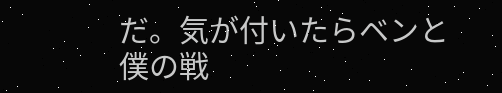だ。気が付いたらベンと僕の戦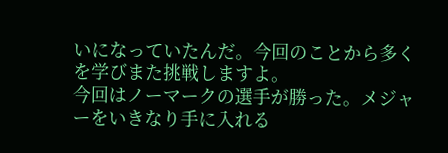いになっていたんだ。今回のことから多くを学びまた挑戦しますよ。
今回はノーマークの選手が勝った。メジャーをいきなり手に入れる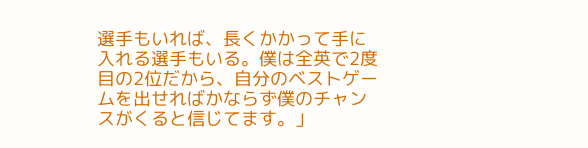選手もいれば、長くかかって手に入れる選手もいる。僕は全英で2度目の2位だから、自分のベストゲームを出せればかならず僕のチャンスがくると信じてます。」